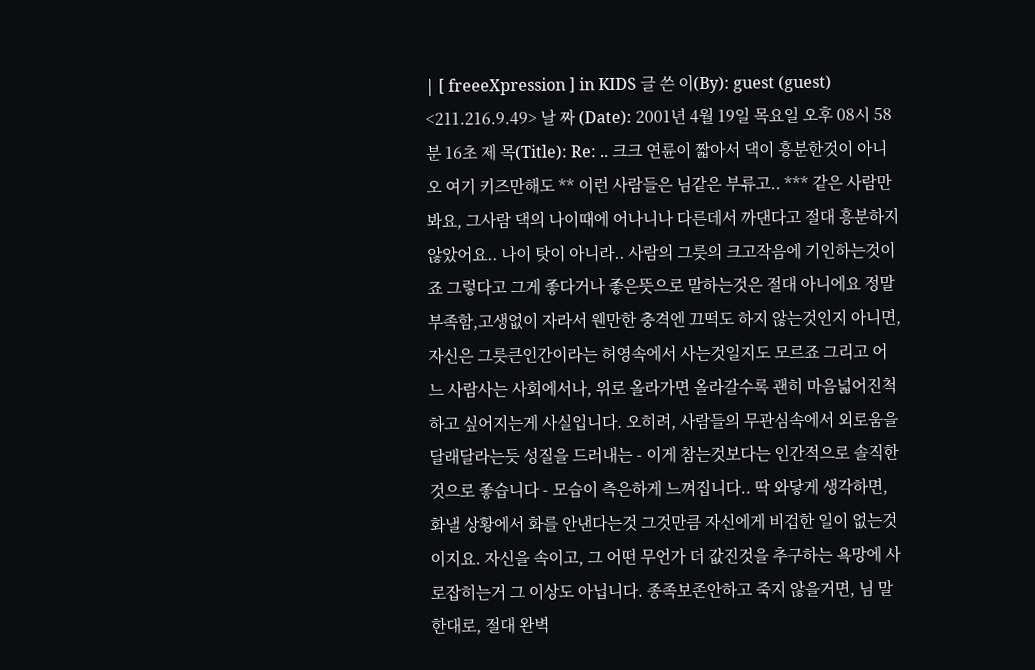| [ freeeXpression ] in KIDS 글 쓴 이(By): guest (guest) <211.216.9.49> 날 짜 (Date): 2001년 4월 19일 목요일 오후 08시 58분 16초 제 목(Title): Re: .. 크크 연륜이 짧아서 댁이 흥분한것이 아니오 여기 키즈만해도 ** 이런 사람들은 님같은 부류고.. *** 같은 사람만 봐요, 그사람 댁의 나이때에 어나니나 다른데서 까댄다고 절대 흥분하지 않았어요.. 나이 탓이 아니라.. 사람의 그릇의 크고작음에 기인하는것이죠 그렇다고 그게 좋다거나 좋은뜻으로 말하는것은 절대 아니에요 정말 부족함,고생없이 자라서 웬만한 충격엔 끄떡도 하지 않는것인지 아니면, 자신은 그릇큰인간이라는 허영속에서 사는것일지도 모르죠 그리고 어느 사람사는 사회에서나, 위로 올라가면 올라갈수록 괜히 마음넓어진척하고 싶어지는게 사실입니다. 오히려, 사람들의 무관심속에서 외로움을 달래달라는듯 성질을 드러내는 - 이게 참는것보다는 인간적으로 솔직한것으로 좋습니다 - 모습이 측은하게 느껴집니다.. 딱 와닿게 생각하면, 화낼 상황에서 화를 안낸다는것 그것만큼 자신에게 비겁한 일이 없는것이지요. 자신을 속이고, 그 어떤 무언가 더 값진것을 추구하는 욕망에 사로잡히는거 그 이상도 아닙니다. 종족보존안하고 죽지 않을거면, 님 말한대로, 절대 완벽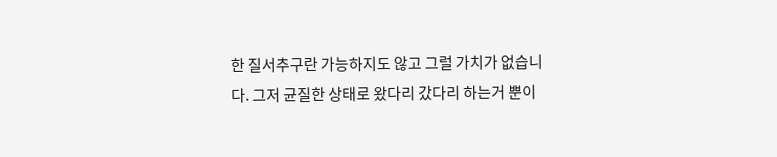한 질서추구란 가능하지도 않고 그럴 가치가 없습니다. 그저 균질한 상태로 왔다리 갔다리 하는거 뿐이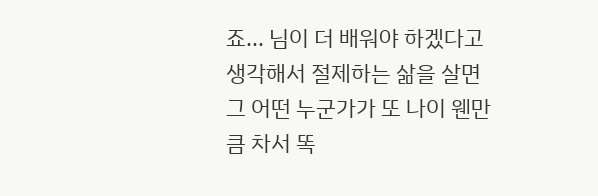죠... 님이 더 배워야 하겠다고 생각해서 절제하는 삶을 살면 그 어떤 누군가가 또 나이 웬만큼 차서 똑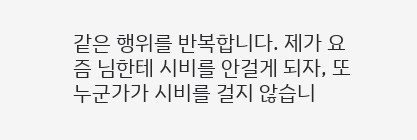같은 행위를 반복합니다. 제가 요즘 님한테 시비를 안걸게 되자, 또 누군가가 시비를 걸지 않습니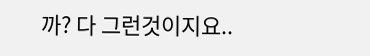까? 다 그런것이지요..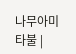나무아미타불 |